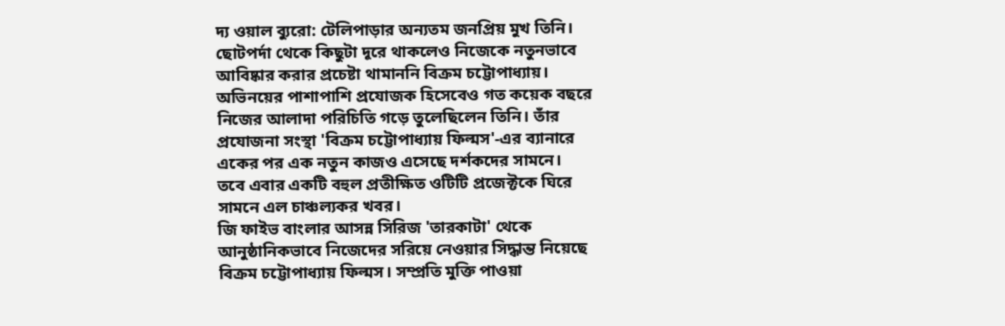দ্য ওয়াল ব্যুরো: টেলিপাড়ার অন্যতম জনপ্রিয় মুখ তিনি। ছোটপর্দা থেকে কিছুটা দূরে থাকলেও নিজেকে নতুনভাবে আবিষ্কার করার প্রচেষ্টা থামাননি বিক্রম চট্টোপাধ্যায়। অভিনয়ের পাশাপাশি প্রযোজক হিসেবেও গত কয়েক বছরে নিজের আলাদা পরিচিতি গড়ে তুলেছিলেন তিনি। তাঁর প্রযোজনা সংস্থা 'বিক্রম চট্টোপাধ্যায় ফিল্মস'-এর ব্যানারে একের পর এক নতুন কাজও এসেছে দর্শকদের সামনে।
তবে এবার একটি বহুল প্রতীক্ষিত ওটিটি প্রজেক্টকে ঘিরে সামনে এল চাঞ্চল্যকর খবর।
জি ফাইভ বাংলার আসন্ন সিরিজ 'তারকাটা' থেকে আনুষ্ঠানিকভাবে নিজেদের সরিয়ে নেওয়ার সিদ্ধান্ত নিয়েছে বিক্রম চট্টোপাধ্যায় ফিল্মস। সম্প্রতি মুক্তি পাওয়া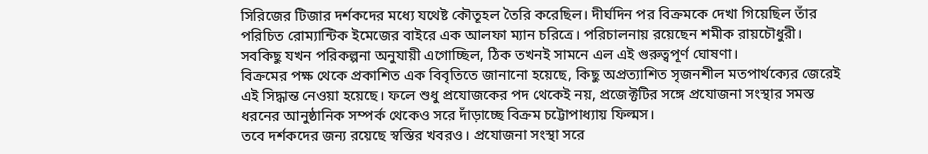সিরিজের টিজার দর্শকদের মধ্যে যথেষ্ট কৌতূহল তৈরি করেছিল। দীর্ঘদিন পর বিক্রমকে দেখা গিয়েছিল তাঁর পরিচিত রোম্যান্টিক ইমেজের বাইরে এক আলফা ম্যান চরিত্রে। পরিচালনায় রয়েছেন শমীক রায়চৌধুরী। সবকিছু যখন পরিকল্পনা অনুযায়ী এগোচ্ছিল, ঠিক তখনই সামনে এল এই গুরুত্বপূর্ণ ঘোষণা।
বিক্রমের পক্ষ থেকে প্রকাশিত এক বিবৃতিতে জানানো হয়েছে, কিছু অপ্রত্যাশিত সৃজনশীল মতপার্থক্যের জেরেই এই সিদ্ধান্ত নেওয়া হয়েছে। ফলে শুধু প্রযোজকের পদ থেকেই নয়, প্রজেক্টটির সঙ্গে প্রযোজনা সংস্থার সমস্ত ধরনের আনুষ্ঠানিক সম্পর্ক থেকেও সরে দাঁড়াচ্ছে বিক্রম চট্টোপাধ্যায় ফিল্মস।
তবে দর্শকদের জন্য রয়েছে স্বস্তির খবরও। প্রযোজনা সংস্থা সরে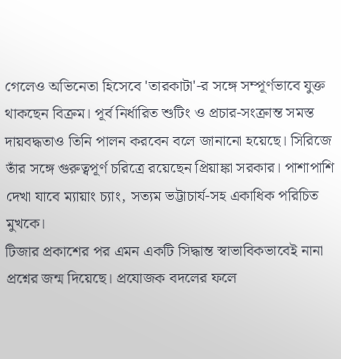গেলেও অভিনেতা হিসেবে 'তারকাটা'-র সঙ্গে সম্পূর্ণভাবে যুক্ত থাকছেন বিক্রম। পূর্ব নির্ধারিত শুটিং ও প্রচার-সংক্রান্ত সমস্ত দায়বদ্ধতাও তিনি পালন করবেন বলে জানানো হয়েছে। সিরিজে তাঁর সঙ্গে গুরুত্বপূর্ণ চরিত্রে রয়েছেন প্রিয়াঙ্কা সরকার। পাশাপাশি দেখা যাবে ম্যায়াং চ্যাং, সত্যম ভট্টাচার্য-সহ একাধিক পরিচিত মুখকে।
টিজার প্রকাশের পর এমন একটি সিদ্ধান্ত স্বাভাবিকভাবেই নানা প্রশ্নের জন্ম দিয়েছে। প্রযোজক বদলের ফলে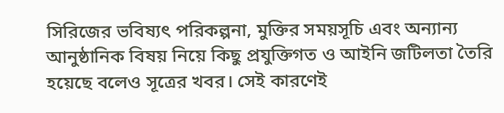সিরিজের ভবিষ্যৎ পরিকল্পনা, মুক্তির সময়সূচি এবং অন্যান্য আনুষ্ঠানিক বিষয় নিয়ে কিছু প্রযুক্তিগত ও আইনি জটিলতা তৈরি হয়েছে বলেও সূত্রের খবর। সেই কারণেই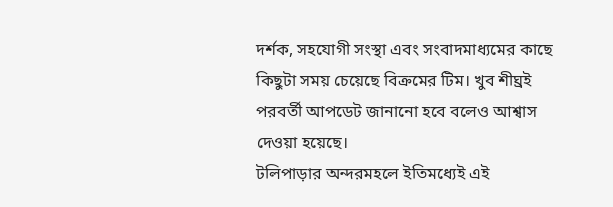দর্শক, সহযোগী সংস্থা এবং সংবাদমাধ্যমের কাছে কিছুটা সময় চেয়েছে বিক্রমের টিম। খুব শীঘ্রই পরবর্তী আপডেট জানানো হবে বলেও আশ্বাস দেওয়া হয়েছে।
টলিপাড়ার অন্দরমহলে ইতিমধ্যেই এই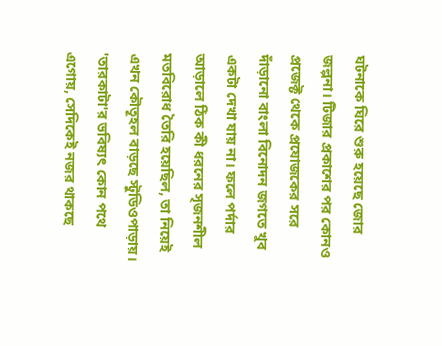ঘটনাকে ঘিরে শুরু হয়েছে জোর জল্পনা। টিজার প্রকাশের পর কোনও প্রজেক্ট থেকে প্রযোজকের সরে দাঁড়ানো বাংলা বিনোদন জগতে খুব একটা দেখা যায় না। ফলে পর্দার আড়ালে ঠিক কী ধরনের সৃজনশীল মতবিরোধ তৈরি হয়েছিল, তা নিয়েই এখন কৌতূহল বাড়ছে স্টুডিওপাড়ায়। 'তারকাটা'র ভবিষ্যৎ কোন পথে এগোয়, সেদিকেই নজর থাকছে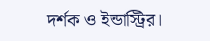দর্শক ও ইন্ডাস্ট্রির।